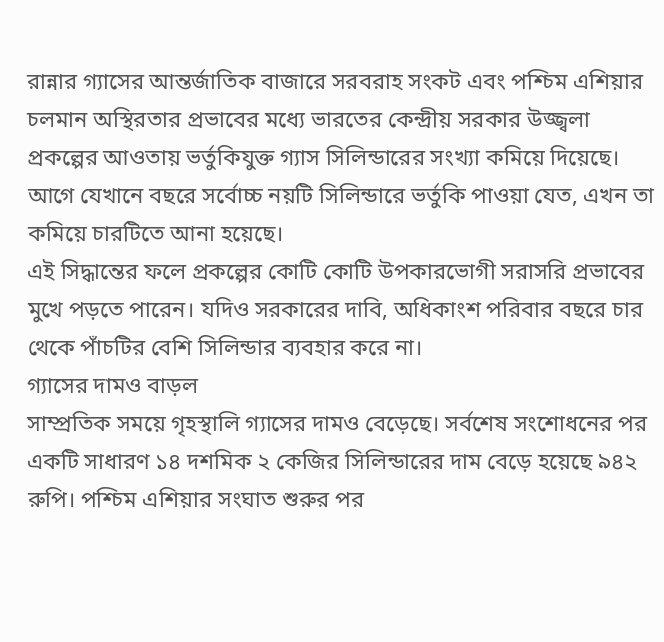রান্নার গ্যাসের আন্তর্জাতিক বাজারে সরবরাহ সংকট এবং পশ্চিম এশিয়ার চলমান অস্থিরতার প্রভাবের মধ্যে ভারতের কেন্দ্রীয় সরকার উজ্জ্বলা প্রকল্পের আওতায় ভর্তুকিযুক্ত গ্যাস সিলিন্ডারের সংখ্যা কমিয়ে দিয়েছে। আগে যেখানে বছরে সর্বোচ্চ নয়টি সিলিন্ডারে ভর্তুকি পাওয়া যেত, এখন তা কমিয়ে চারটিতে আনা হয়েছে।
এই সিদ্ধান্তের ফলে প্রকল্পের কোটি কোটি উপকারভোগী সরাসরি প্রভাবের মুখে পড়তে পারেন। যদিও সরকারের দাবি, অধিকাংশ পরিবার বছরে চার থেকে পাঁচটির বেশি সিলিন্ডার ব্যবহার করে না।
গ্যাসের দামও বাড়ল
সাম্প্রতিক সময়ে গৃহস্থালি গ্যাসের দামও বেড়েছে। সর্বশেষ সংশোধনের পর একটি সাধারণ ১৪ দশমিক ২ কেজির সিলিন্ডারের দাম বেড়ে হয়েছে ৯৪২ রুপি। পশ্চিম এশিয়ার সংঘাত শুরুর পর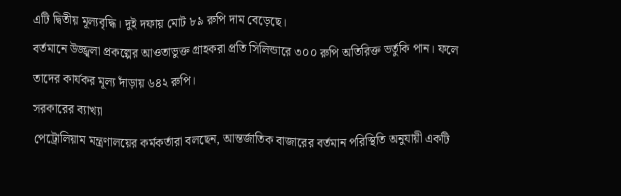এটি দ্বিতীয় মূল্যবৃদ্ধি। দুই দফায় মোট ৮৯ রুপি দাম বেড়েছে।
বর্তমানে উজ্জ্বলা প্রকল্পের আওতাভুক্ত গ্রাহকরা প্রতি সিলিন্ডারে ৩০০ রুপি অতিরিক্ত ভর্তুকি পান। ফলে তাদের কার্যকর মূল্য দাঁড়ায় ৬৪২ রুপি।
সরকারের ব্যাখ্যা
পেট্রোলিয়াম মন্ত্রণালয়ের কর্মকর্তারা বলছেন, আন্তর্জাতিক বাজারের বর্তমান পরিস্থিতি অনুযায়ী একটি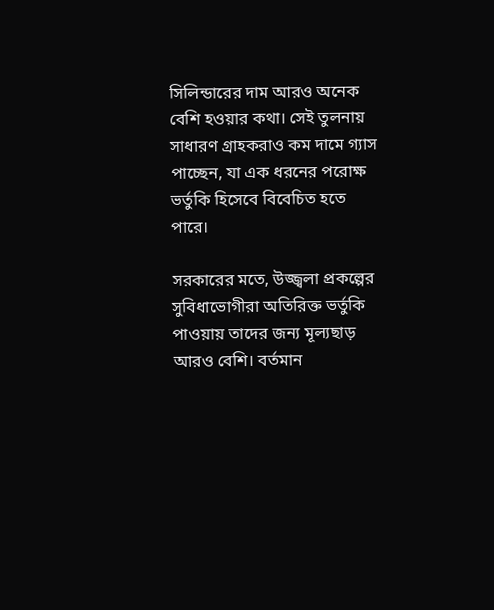সিলিন্ডারের দাম আরও অনেক বেশি হওয়ার কথা। সেই তুলনায় সাধারণ গ্রাহকরাও কম দামে গ্যাস পাচ্ছেন, যা এক ধরনের পরোক্ষ ভর্তুকি হিসেবে বিবেচিত হতে পারে।

সরকারের মতে, উজ্জ্বলা প্রকল্পের সুবিধাভোগীরা অতিরিক্ত ভর্তুকি পাওয়ায় তাদের জন্য মূল্যছাড় আরও বেশি। বর্তমান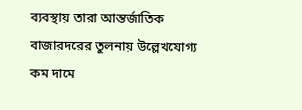ব্যবস্থায় তারা আন্তর্জাতিক বাজারদরের তুলনায় উল্লেখযোগ্য কম দামে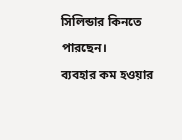সিলিন্ডার কিনতে পারছেন।
ব্যবহার কম হওয়ার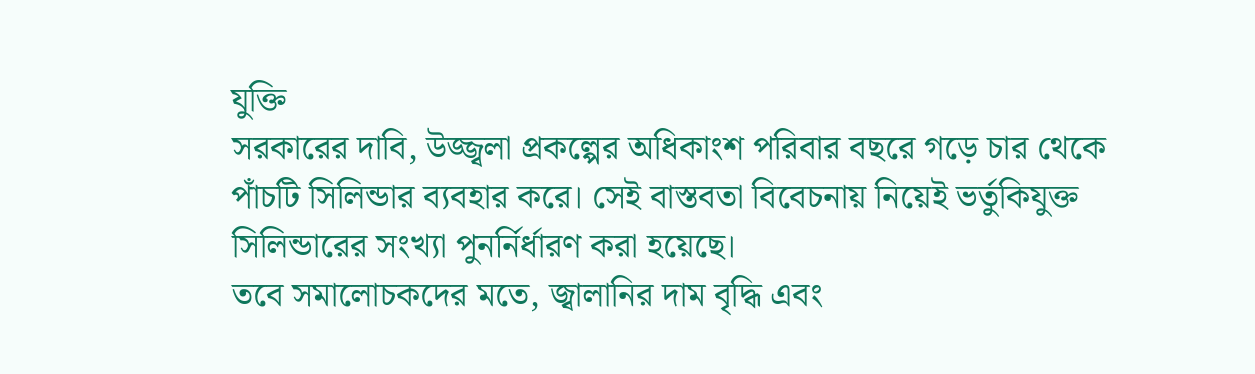যুক্তি
সরকারের দাবি, উজ্জ্বলা প্রকল্পের অধিকাংশ পরিবার বছরে গড়ে চার থেকে পাঁচটি সিলিন্ডার ব্যবহার করে। সেই বাস্তবতা বিবেচনায় নিয়েই ভর্তুকিযুক্ত সিলিন্ডারের সংখ্যা পুনর্নির্ধারণ করা হয়েছে।
তবে সমালোচকদের মতে, জ্বালানির দাম বৃদ্ধি এবং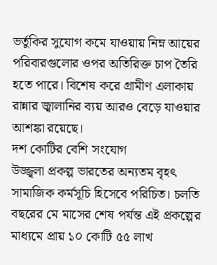ভর্তুকির সুযোগ কমে যাওয়ায় নিম্ন আয়ের পরিবারগুলোর ওপর অতিরিক্ত চাপ তৈরি হতে পারে। বিশেষ করে গ্রামীণ এলাকায় রান্নার জ্বালানির ব্যয় আরও বেড়ে যাওয়ার আশঙ্কা রয়েছে।
দশ কোটির বেশি সংযোগ
উজ্জ্বলা প্রকল্প ভারতের অন্যতম বৃহৎ সামাজিক কর্মসূচি হিসেবে পরিচিত। চলতি বছরের মে মাসের শেষ পর্যন্ত এই প্রকল্পের মাধ্যমে প্রায় ১০ কোটি ৫৫ লাখ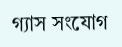গ্যাস সংযোগ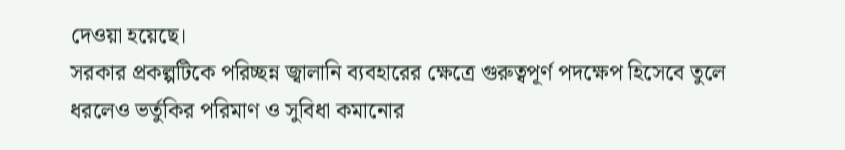দেওয়া হয়েছে।
সরকার প্রকল্পটিকে পরিচ্ছন্ন জ্বালানি ব্যবহারের ক্ষেত্রে গুরুত্বপূর্ণ পদক্ষেপ হিসেবে তুলে ধরলেও ভর্তুকির পরিমাণ ও সুবিধা কমানোর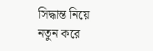সিদ্ধান্ত নিয়ে নতুন করে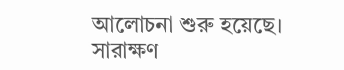আলোচনা শুরু হয়েছে।
সারাক্ষণ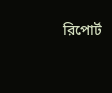রিপোর্ট